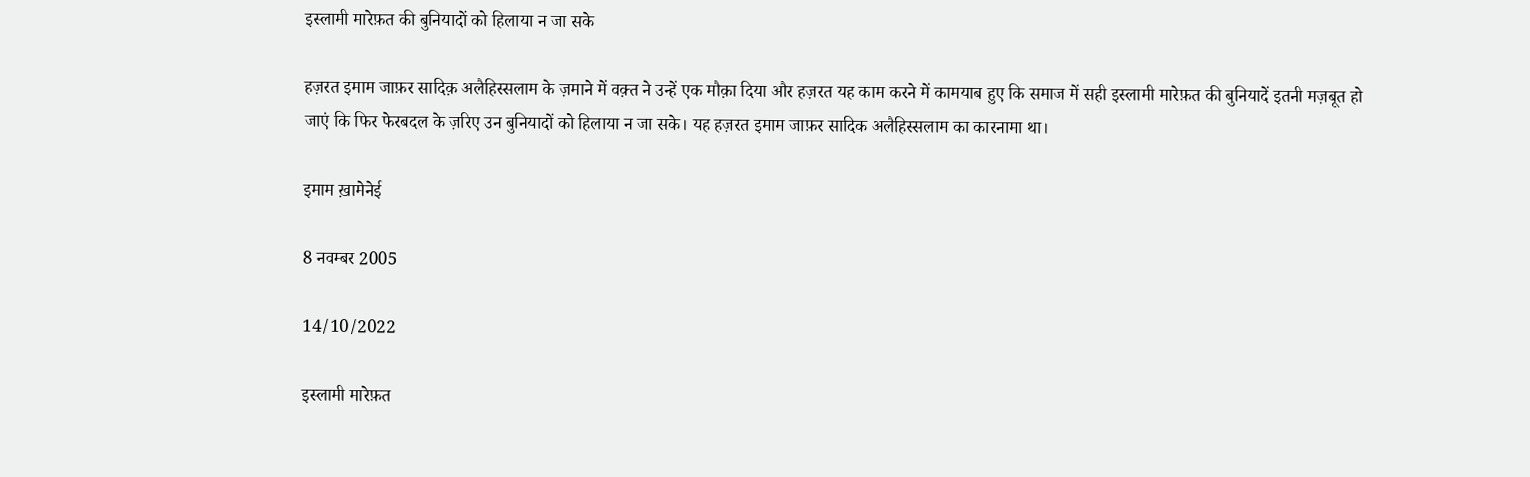इस्लामी मारेफ़त की बुनियादों को हिलाया न जा सके

हज़रत इमाम जाफ़र सादिक़ अलैहिस्सलाम के ज़माने में वक़्त ने उन्हें एक मौक़ा दिया और हज़रत यह काम करने में कामयाब हुए कि समाज में सही इस्लामी मारेफ़त की बुनियादें इतनी मज़बूत हो जाएं कि फिर फेरबदल के ज़रिए उन बुनियादों को हिलाया न जा सके। यह हज़रत इमाम जाफ़र सादिक अलैहिस्सलाम का कारनामा था।

इमाम ख़ामेनेई

8 नवम्बर 2005

14/10/2022

इस्लामी मारेफ़त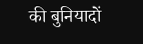की बुनियादों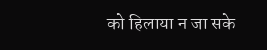को हिलाया न जा सके